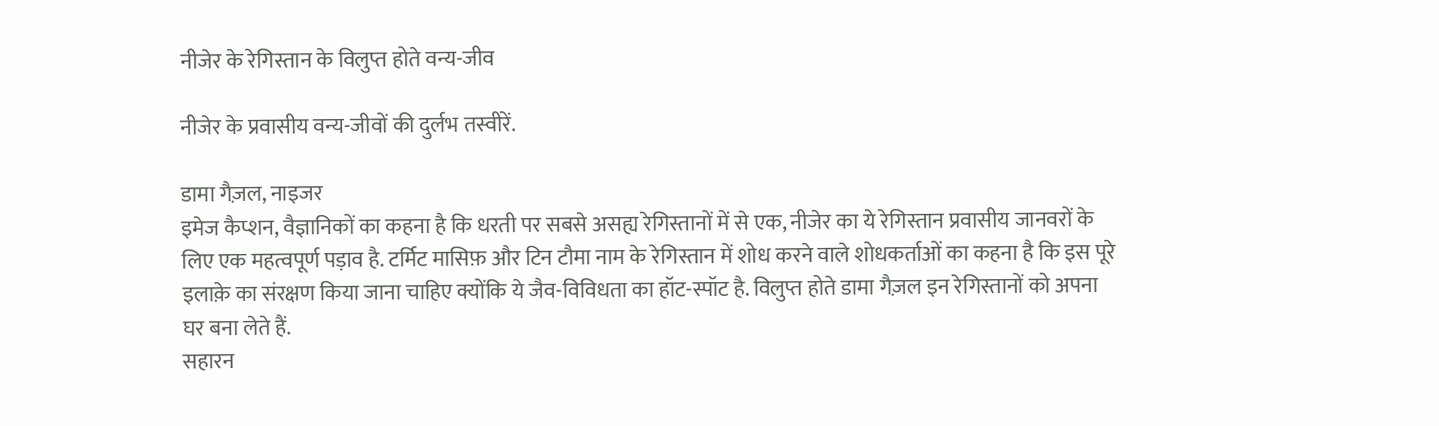नीजेर के रेगिस्तान के विलुप्त होते वन्य-जीव

नीजेर के प्रवासीय वन्य-जीवों की दुर्लभ तस्वीरें.

डामा गैज़ल, नाइजर
इमेज कैप्शन, वैज्ञानिकों का कहना है कि धरती पर सबसे असह्य रेगिस्तानों में से एक, नीजेर का ये रेगिस्तान प्रवासीय जानवरों के लिए एक महत्वपूर्ण पड़ाव है. टर्मिट मासिफ़ और टिन टौमा नाम के रेगिस्तान में शोध करने वाले शोधकर्ताओं का कहना है कि इस पूरे इलाक़े का संरक्षण किया जाना चाहिए क्योंकि ये जैव-विविधता का हॉट-स्पॉट है. विलुप्त होते डामा गैज़ल इन रेगिस्तानों को अपना घर बना लेते हैं.
सहारन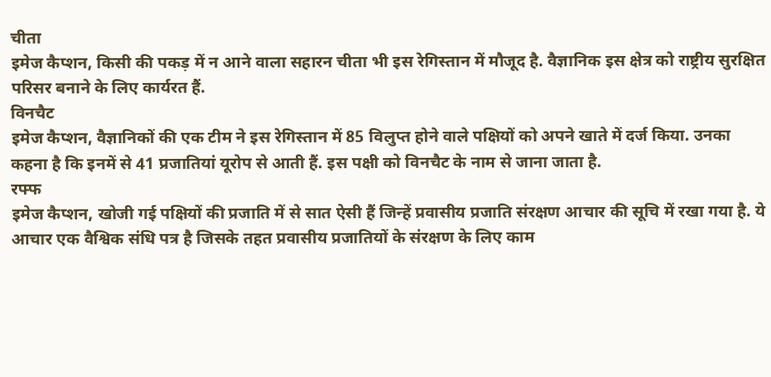चीता
इमेज कैप्शन, किसी की पकड़ में न आने वाला सहारन चीता भी इस रेगिस्तान में मौजूद है. वैज्ञानिक इस क्षेत्र को राष्ट्रीय सुरक्षित परिसर बनाने के लिए कार्यरत हैं.
विनचैट
इमेज कैप्शन, वैज्ञानिकों की एक टीम ने इस रेगिस्तान में 85 विलुप्त होने वाले पक्षियों को अपने खाते में दर्ज किया. उनका कहना है कि इनमें से 41 प्रजातियां यूरोप से आती हैं. इस पक्षी को विनचैट के नाम से जाना जाता है.
रफ्फ
इमेज कैप्शन, खोजी गई पक्षियों की प्रजाति में से सात ऐसी हैं जिन्हें प्रवासीय प्रजाति संरक्षण आचार की सूचि में रखा गया है. ये आचार एक वैश्विक संधि पत्र है जिसके तहत प्रवासीय प्रजातियों के संरक्षण के लिए काम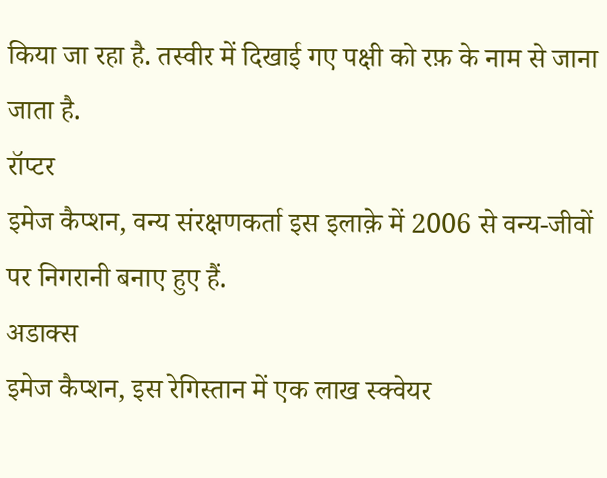किया जा रहा है. तस्वीर में दिखाई गए पक्षी को रफ़ के नाम से जाना जाता है.
रॉप्टर
इमेज कैप्शन, वन्य संरक्षणकर्ता इस इलाक़े में 2006 से वन्य-जीवों पर निगरानी बनाए हुए हैं.
अडाक्स
इमेज कैप्शन, इस रेगिस्तान में एक लाख स्क्वेयर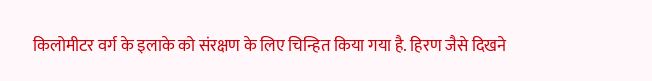किलोमीटर वर्ग के इलाके को संरक्षण के लिए चिन्हित किया गया है. हिरण जैसे दिखने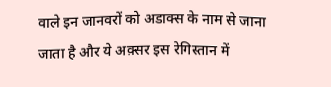वाले इन जानवरों को अडाक्स के नाम से जाना जाता है और ये अक़्सर इस रेगिस्तान में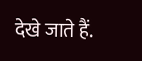देखे जाते हैं.